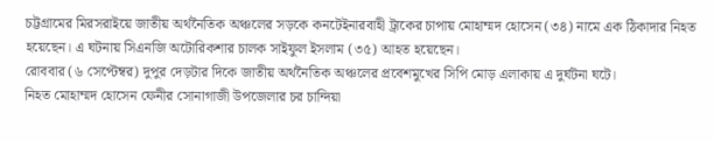চট্টগ্রামের মিরসরাইয়ে জাতীয় অর্থনৈতিক অঞ্চলের সড়কে কনটেইনারবাহী ট্রাকের চাপায় মোহাম্মদ হোসেন (৩৪) নামে এক ঠিকাদার নিহত হয়েছেন। এ ঘটনায় সিএনজি অটোরিকশার চালক সাইফুল ইসলাম (৩৫) আহত হয়েছেন।
রোববার (৬ সেপ্টেম্বর) দুপুর দেড়টার দিকে জাতীয় অর্থনৈতিক অঞ্চলের প্রবেশমুখের সিপি মোড় এলাকায় এ দুর্ঘটনা ঘটে।
নিহত মোহাম্মদ হোসেন ফেনীর সোনাগাজী উপজেলার চর চান্দিয়া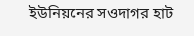ইউনিয়নের সওদাগর হাট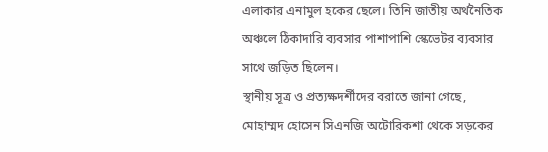এলাকার এনামুল হকের ছেলে। তিনি জাতীয় অর্থনৈতিক অঞ্চলে ঠিকাদারি ব্যবসার পাশাপাশি স্কেভেটর ব্যবসার সাথে জড়িত ছিলেন।
স্থানীয় সূত্র ও প্রত্যক্ষদর্শীদের বরাতে জানা গেছে, মোহাম্মদ হোসেন সিএনজি অটোরিকশা থেকে সড়কের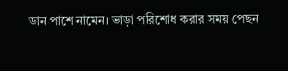ডান পাশে নামেন। ভাড়া পরিশোধ করার সময় পেছন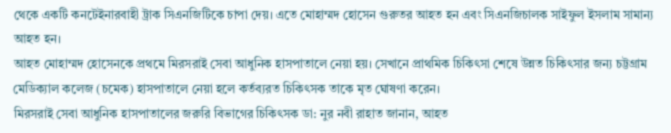থেকে একটি কনটেইনারবাহী ট্রাক সিএনজিটিকে চাপা দেয়। এতে মোহাম্মদ হোসেন গুরুতর আহত হন এবং সিএনজিচালক সাইফুল ইসলাম সামান্য আহত হন।
আহত মোহাম্মদ হোসেনকে প্রথমে মিরসরাই সেবা আধুনিক হাসপাতালে নেয়া হয়। সেখানে প্রাথমিক চিকিৎসা শেষে উন্নত চিকিৎসার জন্য চট্টগ্রাম মেডিক্যাল কলেজ (চমেক) হাসপাতালে নেয়া হলে কর্তব্যরত চিকিৎসক তাকে মৃত ঘোষণা করেন।
মিরসরাই সেবা আধুনিক হাসপাতালের জরুরি বিভাগের চিকিৎসক ডা: নুর নবী রাহাত জানান, আহত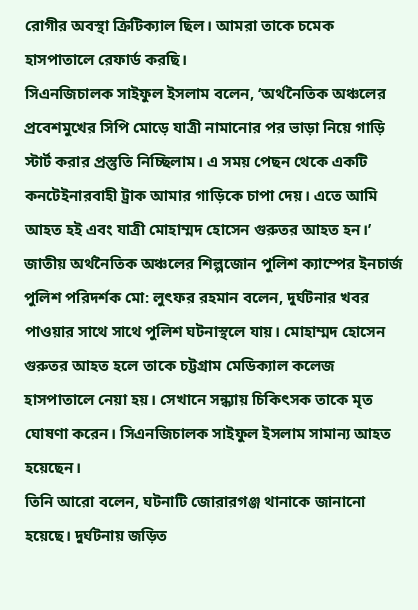রোগীর অবস্থা ক্রিটিক্যাল ছিল। আমরা তাকে চমেক হাসপাতালে রেফার্ড করছি।
সিএনজিচালক সাইফুল ইসলাম বলেন, ‘অর্থনৈতিক অঞ্চলের প্রবেশমুখের সিপি মোড়ে যাত্রী নামানোর পর ভাড়া নিয়ে গাড়ি স্টার্ট করার প্রস্তুতি নিচ্ছিলাম। এ সময় পেছন থেকে একটি কনটেইনারবাহী ট্রাক আমার গাড়িকে চাপা দেয়। এতে আমি আহত হই এবং যাত্রী মোহাম্মদ হোসেন গুরুতর আহত হন।’
জাতীয় অর্থনৈতিক অঞ্চলের শিল্পজোন পুলিশ ক্যাম্পের ইনচার্জ পুলিশ পরিদর্শক মো: লুৎফর রহমান বলেন, দুর্ঘটনার খবর পাওয়ার সাথে সাথে পুলিশ ঘটনাস্থলে যায়। মোহাম্মদ হোসেন গুরুতর আহত হলে তাকে চট্টগ্রাম মেডিক্যাল কলেজ হাসপাতালে নেয়া হয়। সেখানে সন্ধ্যায় চিকিৎসক তাকে মৃত ঘোষণা করেন। সিএনজিচালক সাইফুল ইসলাম সামান্য আহত হয়েছেন।
তিনি আরো বলেন, ঘটনাটি জোরারগঞ্জ থানাকে জানানো হয়েছে। দুর্ঘটনায় জড়িত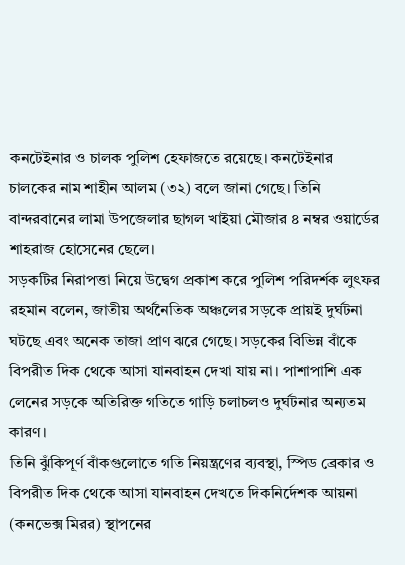কনটেইনার ও চালক পুলিশ হেফাজতে রয়েছে। কনটেইনার চালকের নাম শাহীন আলম (৩২) বলে জানা গেছে। তিনি বান্দরবানের লামা উপজেলার ছাগল খাইয়া মৌজার ৪ নম্বর ওয়ার্ডের শাহরাজ হোসেনের ছেলে।
সড়কটির নিরাপত্তা নিয়ে উদ্বেগ প্রকাশ করে পুলিশ পরিদর্শক লুৎফর রহমান বলেন, জাতীয় অর্থনৈতিক অঞ্চলের সড়কে প্রায়ই দুর্ঘটনা ঘটছে এবং অনেক তাজা প্রাণ ঝরে গেছে। সড়কের বিভিন্ন বাঁকে বিপরীত দিক থেকে আসা যানবাহন দেখা যায় না। পাশাপাশি এক লেনের সড়কে অতিরিক্ত গতিতে গাড়ি চলাচলও দুর্ঘটনার অন্যতম কারণ।
তিনি ঝুঁকিপূর্ণ বাঁকগুলোতে গতি নিয়ন্ত্রণের ব্যবস্থা, স্পিড ব্রেকার ও বিপরীত দিক থেকে আসা যানবাহন দেখতে দিকনির্দেশক আয়না (কনভেক্স মিরর) স্থাপনের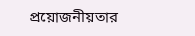প্রয়োজনীয়তার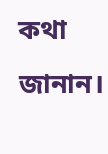কথা জানান।